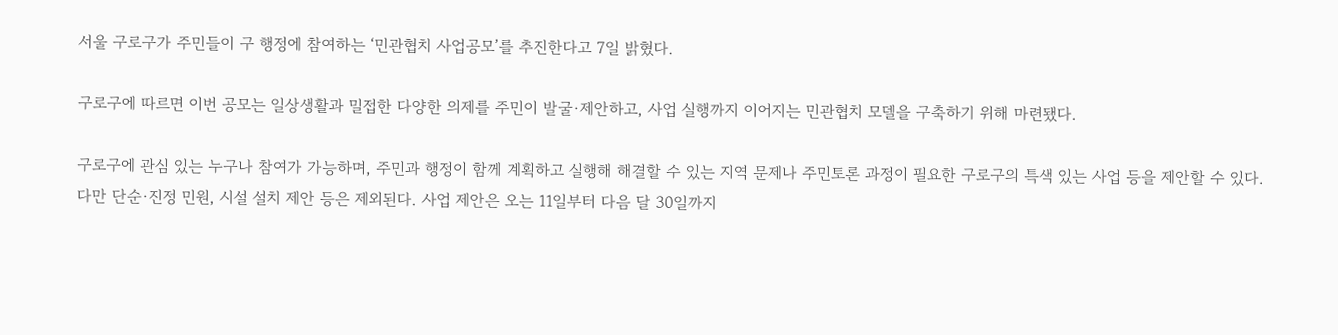서울 구로구가 주민들이 구 행정에 참여하는 ‘민관협치 사업공모’를 추진한다고 7일 밝혔다.

구로구에 따르면 이번 공모는 일상생활과 밀접한 다양한 의제를 주민이 발굴·제안하고, 사업 실행까지 이어지는 민관협치 모델을 구축하기 위해 마련됐다.

구로구에 관심 있는 누구나 참여가 가능하며, 주민과 행정이 함께 계획하고 실행해 해결할 수 있는 지역 문제나 주민토론 과정이 필요한 구로구의 특색 있는 사업 등을 제안할 수 있다. 다만 단순·진정 민원, 시설 설치 제안 등은 제외된다. 사업 제안은 오는 11일부터 다음 달 30일까지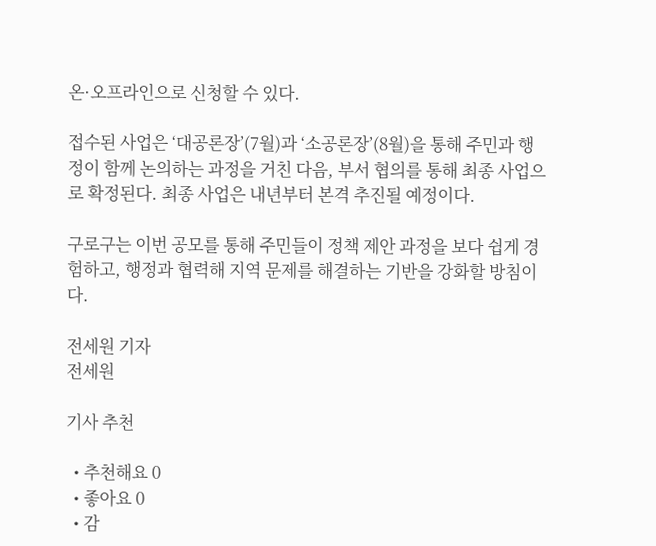온·오프라인으로 신청할 수 있다.

접수된 사업은 ‘대공론장’(7월)과 ‘소공론장’(8월)을 통해 주민과 행정이 함께 논의하는 과정을 거친 다음, 부서 협의를 통해 최종 사업으로 확정된다. 최종 사업은 내년부터 본격 추진될 예정이다.

구로구는 이번 공모를 통해 주민들이 정책 제안 과정을 보다 쉽게 경험하고, 행정과 협력해 지역 문제를 해결하는 기반을 강화할 방침이다.

전세원 기자
전세원

기사 추천

  • 추천해요 0
  • 좋아요 0
  • 감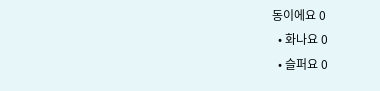동이에요 0
  • 화나요 0
  • 슬퍼요 0